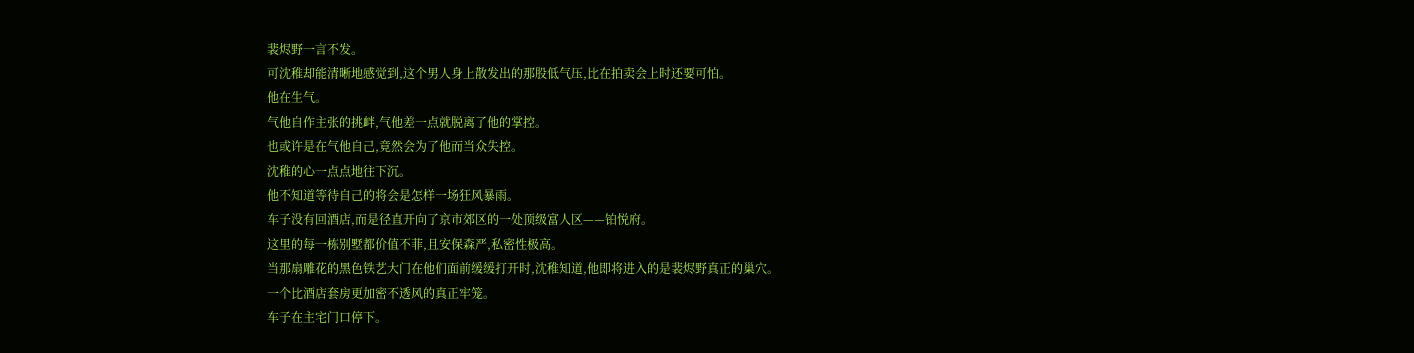裴烬野一言不发。
可沈稚却能清晰地感觉到,这个男人身上散发出的那股低气压,比在拍卖会上时还要可怕。
他在生气。
气他自作主张的挑衅,气他差一点就脱离了他的掌控。
也或许是在气他自己,竟然会为了他而当众失控。
沈稚的心一点点地往下沉。
他不知道等待自己的将会是怎样一场狂风暴雨。
车子没有回酒店,而是径直开向了京市郊区的一处顶级富人区——铂悦府。
这里的每一栋别墅都价值不菲,且安保森严,私密性极高。
当那扇雕花的黑色铁艺大门在他们面前缓缓打开时,沈稚知道,他即将进入的是裴烬野真正的巢穴。
一个比酒店套房更加密不透风的真正牢笼。
车子在主宅门口停下。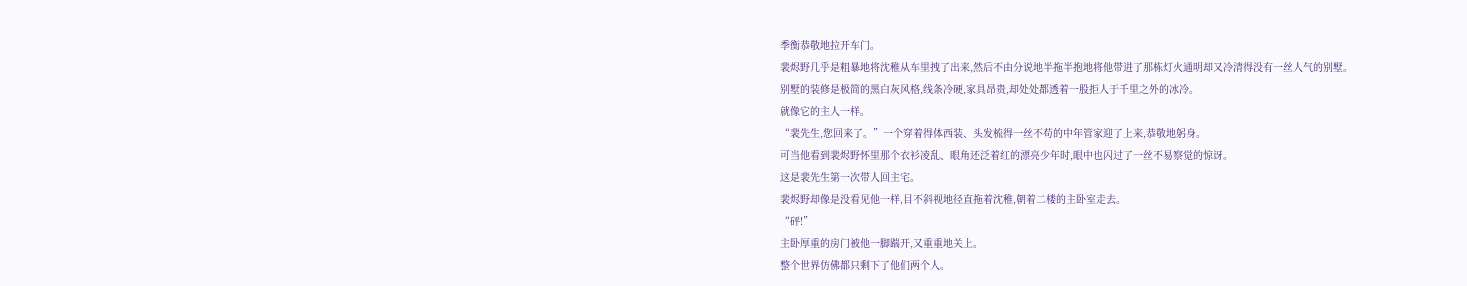季衡恭敬地拉开车门。
裴烬野几乎是粗暴地将沈稚从车里拽了出来,然后不由分说地半拖半抱地将他带进了那栋灯火通明却又冷清得没有一丝人气的别墅。
别墅的装修是极简的黑白灰风格,线条冷硬,家具昂贵,却处处都透着一股拒人于千里之外的冰冷。
就像它的主人一样。
“裴先生,您回来了。”一个穿着得体西装、头发梳得一丝不苟的中年管家迎了上来,恭敬地躬身。
可当他看到裴烬野怀里那个衣衫凌乱、眼角还泛着红的漂亮少年时,眼中也闪过了一丝不易察觉的惊讶。
这是裴先生第一次带人回主宅。
裴烬野却像是没看见他一样,目不斜视地径直拖着沈稚,朝着二楼的主卧室走去。
“砰!”
主卧厚重的房门被他一脚踹开,又重重地关上。
整个世界仿佛都只剩下了他们两个人。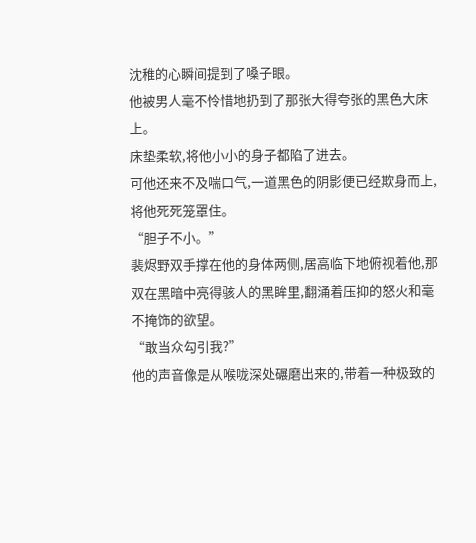沈稚的心瞬间提到了嗓子眼。
他被男人毫不怜惜地扔到了那张大得夸张的黑色大床上。
床垫柔软,将他小小的身子都陷了进去。
可他还来不及喘口气,一道黑色的阴影便已经欺身而上,将他死死笼罩住。
“胆子不小。”
裴烬野双手撑在他的身体两侧,居高临下地俯视着他,那双在黑暗中亮得骇人的黑眸里,翻涌着压抑的怒火和毫不掩饰的欲望。
“敢当众勾引我?”
他的声音像是从喉咙深处碾磨出来的,带着一种极致的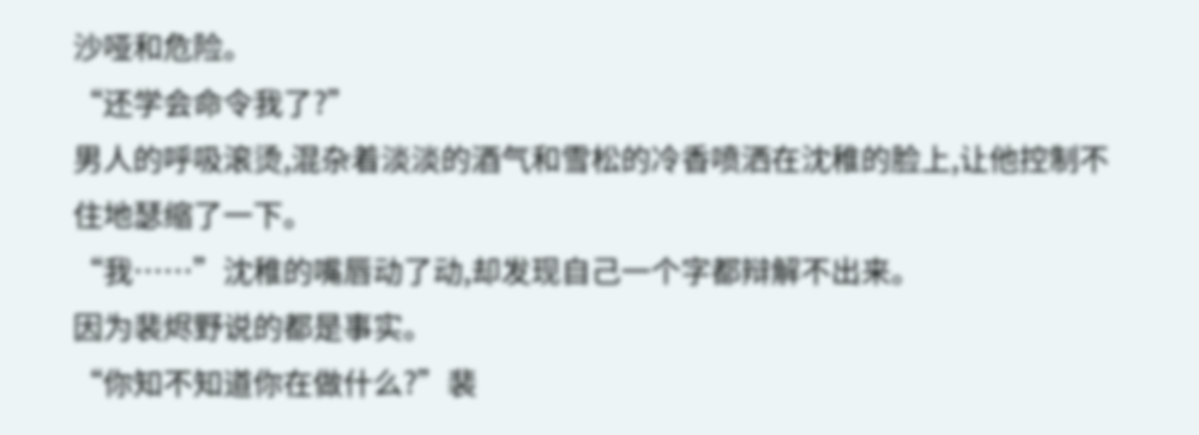沙哑和危险。
“还学会命令我了?”
男人的呼吸滚烫,混杂着淡淡的酒气和雪松的冷香喷洒在沈稚的脸上,让他控制不住地瑟缩了一下。
“我……”沈稚的嘴唇动了动,却发现自己一个字都辩解不出来。
因为裴烬野说的都是事实。
“你知不知道你在做什么?”裴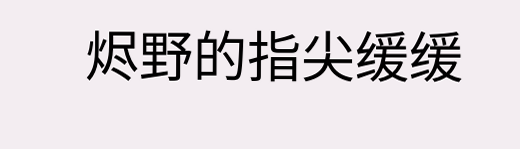烬野的指尖缓缓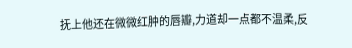抚上他还在微微红肿的唇瓣,力道却一点都不温柔,反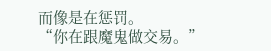而像是在惩罚。
“你在跟魔鬼做交易。”